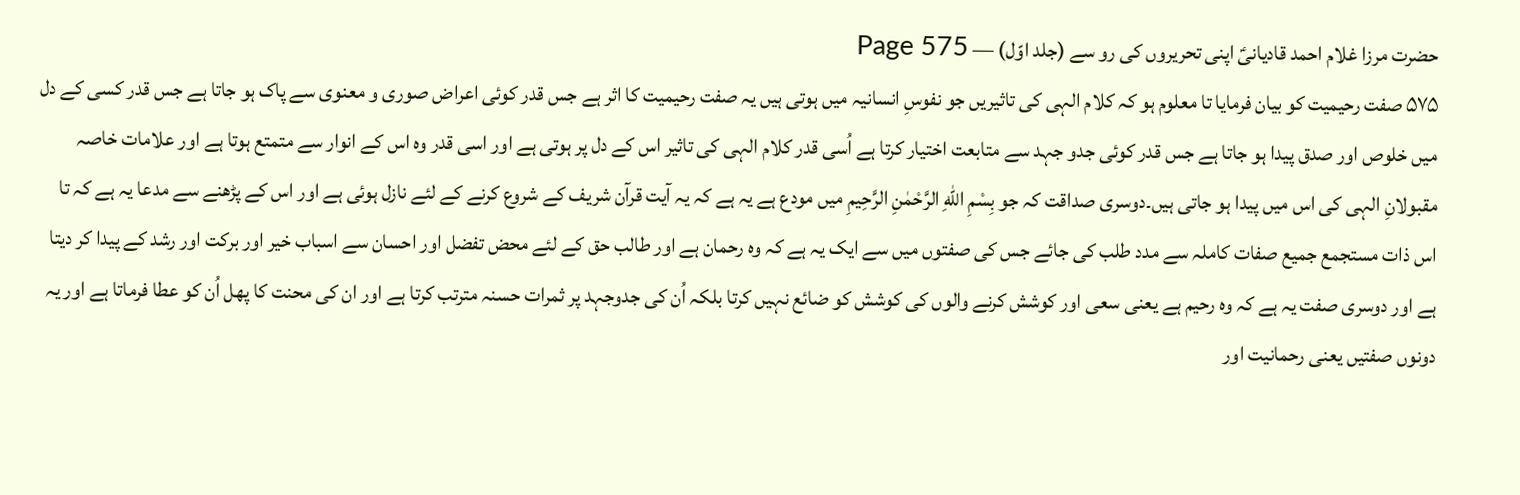حضرت مرزا غلام احمد قادیانیؑ اپنی تحریروں کی رو سے (جلد اوّل) — Page 575
۵۷۵ صفت رحیمیت کو بیان فرمایا تا معلوم ہو کہ کلام الہی کی تاثیریں جو نفوسِ انسانیہ میں ہوتی ہیں یہ صفت رحیمیت کا اثر ہے جس قدر کوئی اعراض صوری و معنوی سے پاک ہو جاتا ہے جس قدر کسی کے دل میں خلوص اور صدق پیدا ہو جاتا ہے جس قدر کوئی جدو جہد سے متابعت اختیار کرتا ہے اُسی قدر کلام الہی کی تاثیر اس کے دل پر ہوتی ہے اور اسی قدر وہ اس کے انوار سے متمتع ہوتا ہے اور علامات خاصہ مقبولانِ الہی کی اس میں پیدا ہو جاتی ہیں۔دوسری صداقت کہ جو بِسْمِ اللهِ الرَّحْمٰنِ الرَّحِيمِ میں مودع ہے یہ ہے کہ یہ آیت قرآن شریف کے شروع کرنے کے لئے نازل ہوئی ہے اور اس کے پڑھنے سے مدعا یہ ہے کہ تا اس ذات مستجمع جمیع صفات کاملہ سے مدد طلب کی جائے جس کی صفتوں میں سے ایک یہ ہے کہ وہ رحمان ہے اور طالب حق کے لئے محض تفضل اور احسان سے اسباب خیر اور برکت اور رشد کے پیدا کر دیتا ہے اور دوسری صفت یہ ہے کہ وہ رحیم ہے یعنی سعی اور کوشش کرنے والوں کی کوشش کو ضائع نہیں کرتا بلکہ اُن کی جدوجہد پر ثمرات حسنہ مترتب کرتا ہے اور ان کی محنت کا پھل اُن کو عطا فرماتا ہے اور یہ دونوں صفتیں یعنی رحمانیت اور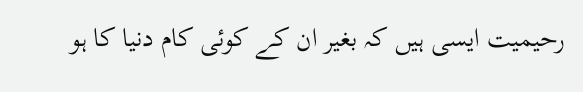رحیمیت ایسی ہیں کہ بغیر ان کے کوئی کام دنیا کا ہو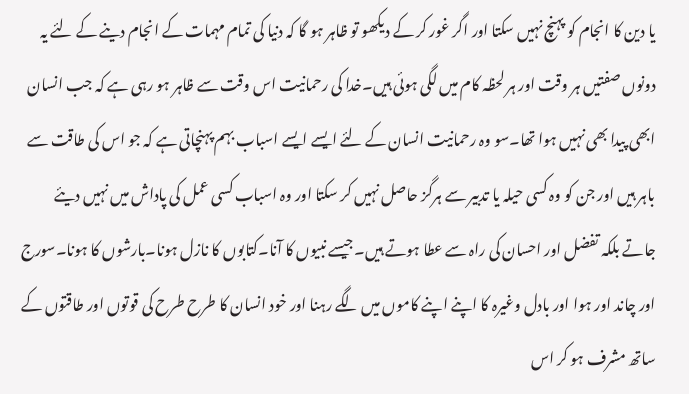یا دین کا انجام کو پہنچ نہیں سکتا اور اگر غور کر کے دیکھو تو ظاہر ہو گا کہ دنیا کی تمام مہمات کے انجام دینے کے لئے یہ دونوں صفتیں ہر وقت اور ہر لحظہ کام میں لگی ہوئی ہیں۔خدا کی رحمانیت اس وقت سے ظاہر ہو رہی ہے کہ جب انسان ابھی پیدا بھی نہیں ہوا تھا۔سو وہ رحمانیت انسان کے لئے ایسے ایسے اسباب بہم پہنچاتی ہے کہ جو اس کی طاقت سے باہر ہیں اور جن کو وہ کسی حیلہ یا تدبیر سے ہرگز حاصل نہیں کر سکتا اور وہ اسباب کسی عمل کی پاداش میں نہیں دیئے جاتے بلکہ تفضل اور احسان کی راہ سے عطا ہوتے ہیں۔جیسے نبیوں کا آنا۔کتابوں کا نازل ہونا۔بارشوں کا ہونا۔سورج اور چاند اور ہوا اور بادل وغیرہ کا اپنے اپنے کاموں میں لگے رہنا اور خود انسان کا طرح طرح کی قوتوں اور طاقتوں کے ساتھ مشرف ہو کر اس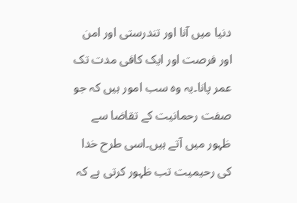دنیا میں آنا اور تندرستی اور امن اور فرصت اور ایک کافی مدت تک عمر پانا۔یہ وہ سب امور ہیں کہ جو صفت رحمانیت کے تقاضا سے ظہور میں آتے ہیں۔اسی طرح خدا کی رحیمیت تب ظہور کرتی ہے کہ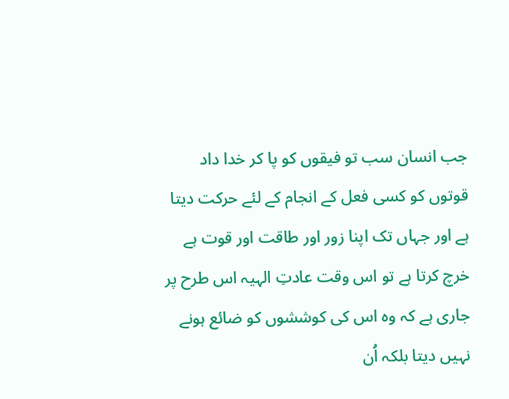جب انسان سب تو فیقوں کو پا کر خدا داد قوتوں کو کسی فعل کے انجام کے لئے حرکت دیتا ہے اور جہاں تک اپنا زور اور طاقت اور قوت ہے خرچ کرتا ہے تو اس وقت عادتِ الہیہ اس طرح پر جاری ہے کہ وہ اس کی کوششوں کو ضائع ہونے نہیں دیتا بلکہ اُن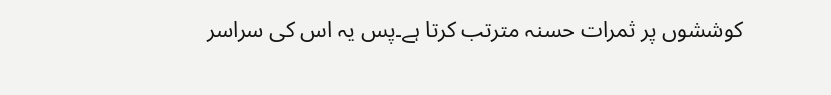کوششوں پر ثمرات حسنہ مترتب کرتا ہے۔پس یہ اس کی سراسر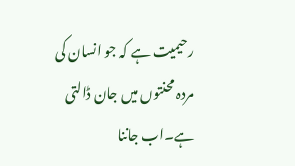رحیمیت ہے کہ جو انسان کی مردہ محنتوں میں جان ڈالتی ہے۔اب جاننا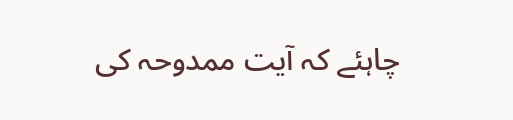چاہئے کہ آیت ممدوحہ کی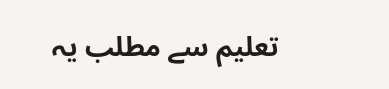تعلیم سے مطلب یہ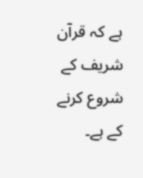ہے کہ قرآن شریف کے شروع کرنے کے ہے۔